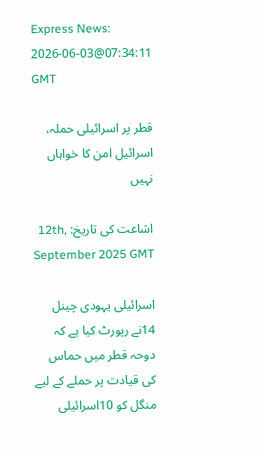Express News:
2026-06-03@07:34:11 GMT

قطر پر اسرائیلی حملہ، اسرائیل امن کا خواہاں نہیں

اشاعت کی تاریخ: 12th, September 2025 GMT

اسرائیلی یہودی چینل 14نے رپورٹ کیا ہے کہ دوحہ قطر میں حماس کی قیادت پر حملے کے لیے منگل کو 10اسرائیلی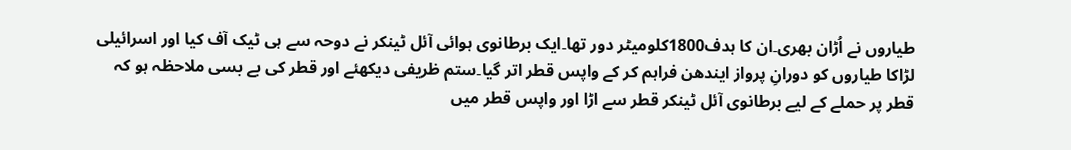طیاروں نے اُڑان بھری۔ان کا ہدف1800کلومیٹر دور تھا۔ایک برطانوی ہوائی آئل ٹینکر نے دوحہ سے ہی ٹیک آف کیا اور اسرائیلی لڑاکا طیاروں کو دورانِ پرواز ایندھن فراہم کر کے واپس قطر اتر گیا۔ستم ظریفی دیکھئے اور قطر کی بے بسی ملاحظہ ہو کہ قطر پر حملے کے لیے برطانوی آئل ٹینکر قطر سے اڑا اور واپس قطر میں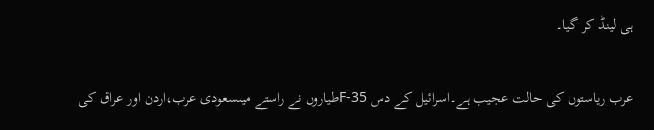ہی لینڈ کر گیا۔

عرب ریاستوں کی حالت عجیب ہے۔اسرائیل کے دس F-35طیاروں نے راستے میںسعودی عرب،اردن اور عراق کی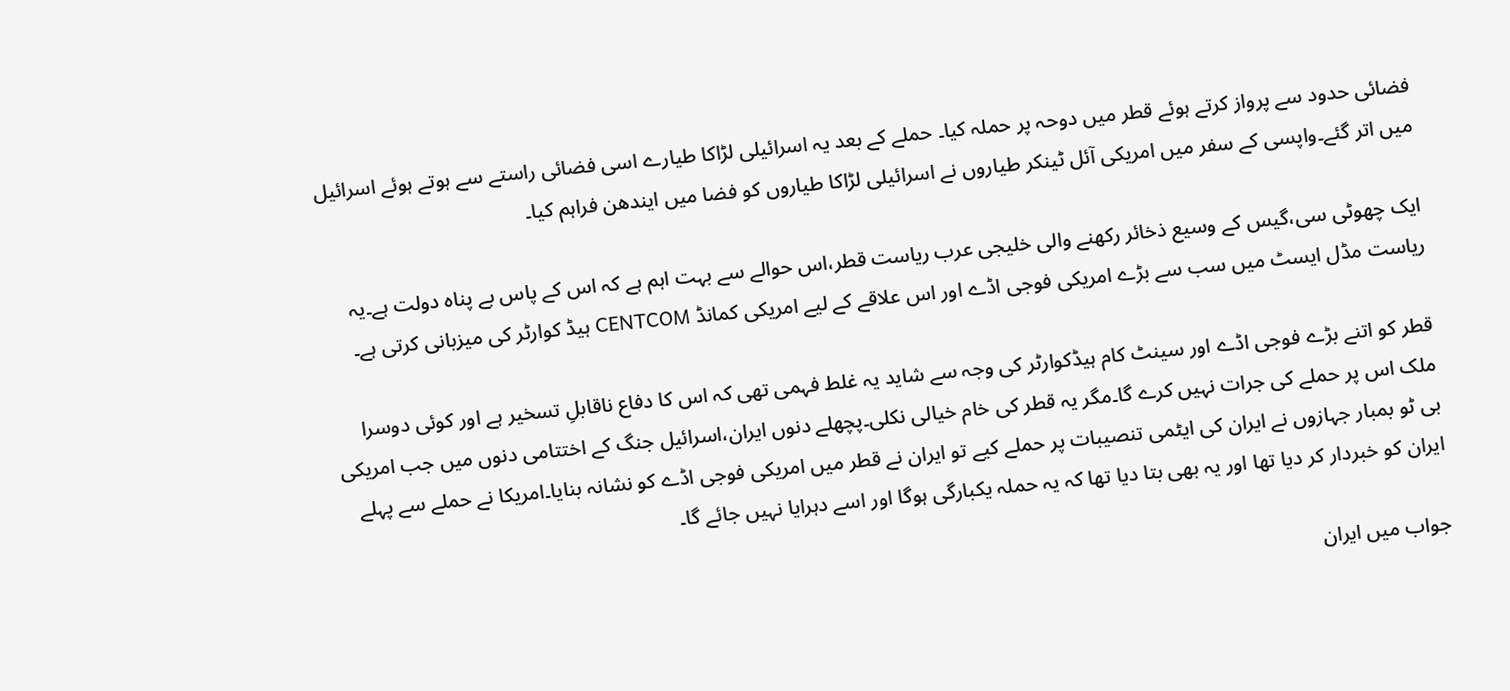فضائی حدود سے پرواز کرتے ہوئے قطر میں دوحہ پر حملہ کیا۔ حملے کے بعد یہ اسرائیلی لڑاکا طیارے اسی فضائی راستے سے ہوتے ہوئے اسرائیل میں اتر گئے۔واپسی کے سفر میں امریکی آئل ٹینکر طیاروں نے اسرائیلی لڑاکا طیاروں کو فضا میں ایندھن فراہم کیا۔

ایک چھوٹی سی،گیس کے وسیع ذخائر رکھنے والی خلیجی عرب ریاست قطر،اس حوالے سے بہت اہم ہے کہ اس کے پاس بے پناہ دولت ہے۔یہ ریاست مڈل ایسٹ میں سب سے بڑے امریکی فوجی اڈے اور اس علاقے کے لیے امریکی کمانڈ CENTCOM ہیڈ کوارٹر کی میزبانی کرتی ہے۔

قطر کو اتنے بڑے فوجی اڈے اور سینٹ کام ہیڈکوارٹر کی وجہ سے شاید یہ غلط فہمی تھی کہ اس کا دفاع ناقابلِ تسخیر ہے اور کوئی دوسرا ملک اس پر حملے کی جرات نہیں کرے گا۔مگر یہ قطر کی خام خیالی نکلی۔پچھلے دنوں ایران،اسرائیل جنگ کے اختتامی دنوں میں جب امریکی بی ٹو بمبار جہازوں نے ایران کی ایٹمی تنصیبات پر حملے کیے تو ایران نے قطر میں امریکی فوجی اڈے کو نشانہ بنایا۔امریکا نے حملے سے پہلے ایران کو خبردار کر دیا تھا اور یہ بھی بتا دیا تھا کہ یہ حملہ یکبارگی ہوگا اور اسے دہرایا نہیں جائے گا۔

جواب میں ایران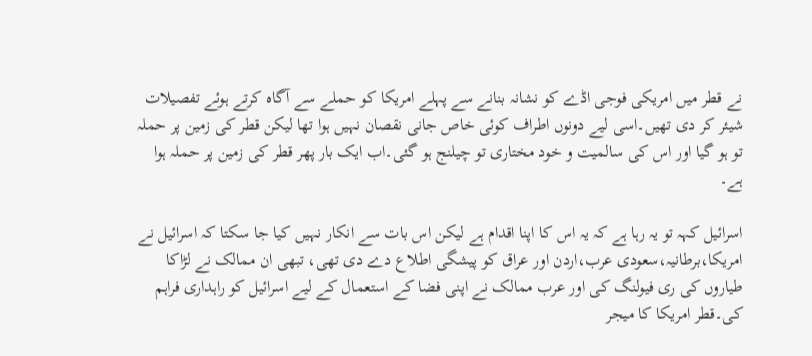نے قطر میں امریکی فوجی اڈے کو نشانہ بنانے سے پہلے امریکا کو حملے سے آگاہ کرتے ہوئے تفصیلات شیئر کر دی تھیں۔اسی لیے دونوں اطراف کوئی خاص جانی نقصان نہیں ہوا تھا لیکن قطر کی زمین پر حملہ تو ہو گیا اور اس کی سالمیت و خود مختاری تو چیلنج ہو گئی۔اب ایک بار پھر قطر کی زمین پر حملہ ہوا ہے۔

اسرائیل کہہ تو یہ رہا ہے کہ یہ اس کا اپنا اقدام ہے لیکن اس بات سے انکار نہیں کیا جا سکتا کہ اسرائیل نے امریکا،برطانیہ،سعودی عرب،اردن اور عراق کو پیشگی اطلاع دے دی تھی، تبھی ان ممالک نے لڑاکا طیاروں کی ری فیولنگ کی اور عرب ممالک نے اپنی فضا کے استعمال کے لیے اسرائیل کو راہداری فراہم کی۔قطر امریکا کا میجر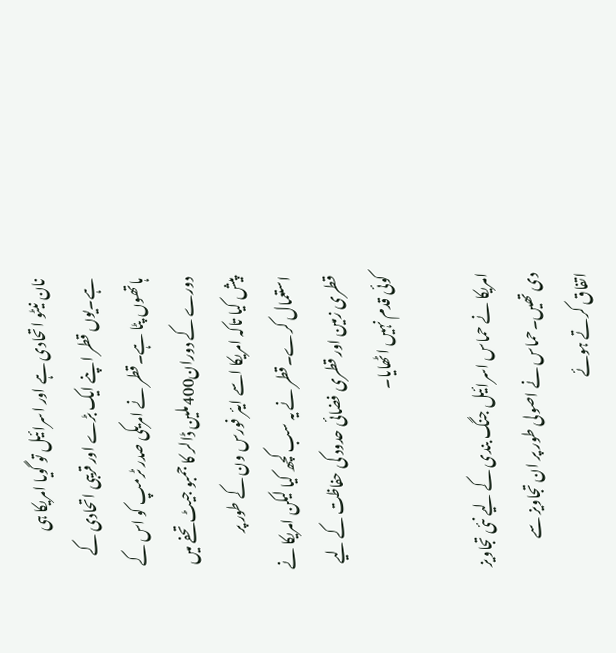نان نیٹو اتحادی ہے اور اسرائیل تو گویا امریکا ہی ہے۔یوں قطر اپنے ایک بڑے اور قریبی اتحادی کے ہاتھوں پٹا ہے۔قطر نے امریکی صدر ٹرمپ کو اس کے دورے کے دوران400ملین ڈالر کا جمبو جیٹ تحفے میں پیش کیا تاکہ امریکا اسے ایئر فورس ون کے طور پر استعمال کرے۔قطر نے یہ سب کچھ کیا لیکن امریکا نے قطری زمین اور قطری فضائی حدود کی حفاظت کے لیے کوئی قدم نہیں اٹھایا۔

امریکا نے حماس اسرائیل جنگ بندی کے لیے نئی تجاویز دی تھیں۔حماس نے اصولی طور پر ان تجاویز سے اتفاق کرتے ہوئے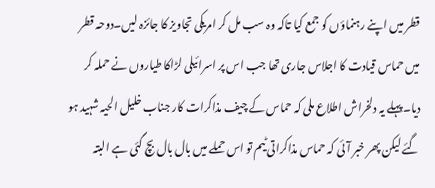قطر میں اپنے رہنماؤں کو جمع کیا تاکہ وہ سب مل کر امریکی تجاویز کا جائزہ لیں۔دوحہ قطر میں حماس قیادت کا اجلاس جاری تھا جب اس پر اسرائیلی لڑاکا طیاروں نے حملہ کر دیا۔پہلے یہ دلخراش اطلاع ملی کہ حماس کے چیف مذاکرات کار جناب خلیل الحیہ شہید ہو گئے لیکن پھر خبر آئی کہ حماس مذاکراتی ٹیم تو اس حملے میں بال بال بچ گئی ہے البتہ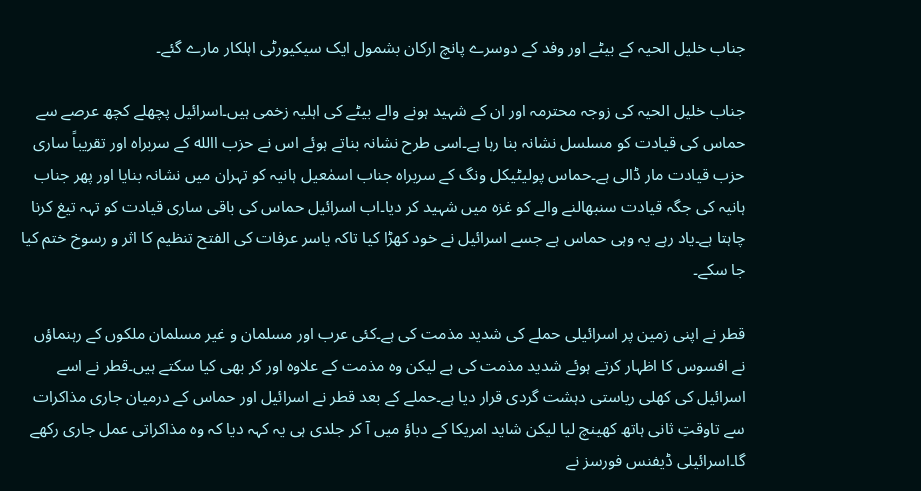جناب خلیل الحیہ کے بیٹے اور وفد کے دوسرے پانچ ارکان بشمول ایک سیکیورٹی اہلکار مارے گئے۔

جناب خلیل الحیہ کی زوجہ محترمہ اور ان کے شہید ہونے والے بیٹے کی اہلیہ زخمی ہیں۔اسرائیل پچھلے کچھ عرصے سے حماس کی قیادت کو مسلسل نشانہ بنا رہا ہے۔اسی طرح نشانہ بناتے ہوئے اس نے حزب االله کے سربراہ اور تقریباً ساری حزب قیادت مار ڈالی ہے۔حماس پولیٹیکل ونگ کے سربراہ جناب اسمٰعیل ہانیہ کو تہران میں نشانہ بنایا اور پھر جناب ہانیہ کی جگہ قیادت سنبھالنے والے کو غزہ میں شہید کر دیا۔اب اسرائیل حماس کی باقی ساری قیادت کو تہہ تیغ کرنا چاہتا ہے۔یاد رہے یہ وہی حماس ہے جسے اسرائیل نے خود کھڑا کیا تاکہ یاسر عرفات کی الفتح تنظیم کا اثر و رسوخ ختم کیا جا سکے۔

قطر نے اپنی زمین پر اسرائیلی حملے کی شدید مذمت کی ہے۔کئی عرب اور مسلمان و غیر مسلمان ملکوں کے رہنماؤں نے افسوس کا اظہار کرتے ہوئے شدید مذمت کی ہے لیکن وہ مذمت کے علاوہ اور کر بھی کیا سکتے ہیں۔قطر نے اسے اسرائیل کی کھلی ریاستی دہشت گردی قرار دیا ہے۔حملے کے بعد قطر نے اسرائیل اور حماس کے درمیان جاری مذاکرات سے تاوقتِ ثانی ہاتھ کھینچ لیا لیکن شاید امریکا کے دباؤ میں آ کر جلدی ہی یہ کہہ دیا کہ وہ مذاکراتی عمل جاری رکھے گا۔اسرائیلی ڈیفنس فورسز نے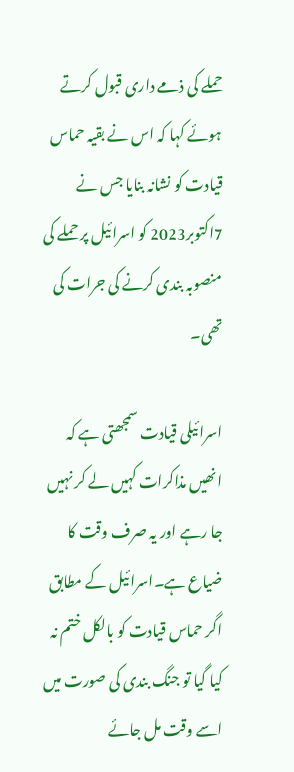حملے کی ذمے داری قبول کرتے ہوئے کہا کہ اس نے بقیہ حماس قیادت کو نشانہ بنایا جس نے 7اکتوبر2023 کو اسرائیل پر حملے کی منصوبہ بندی کرنے کی جرات کی تھی۔

اسرائیلی قیادت سمجھتی ہے کہ انھیں مذاکرات کہیں لے کر نہیں جا رہے اور یہ صرف وقت کا ضیاع ہے۔اسرائیل کے مطابق اگر حماس قیادت کو بالکل ختم نہ کیا گیا تو جنگ بندی کی صورت میں اسے وقت مل جائے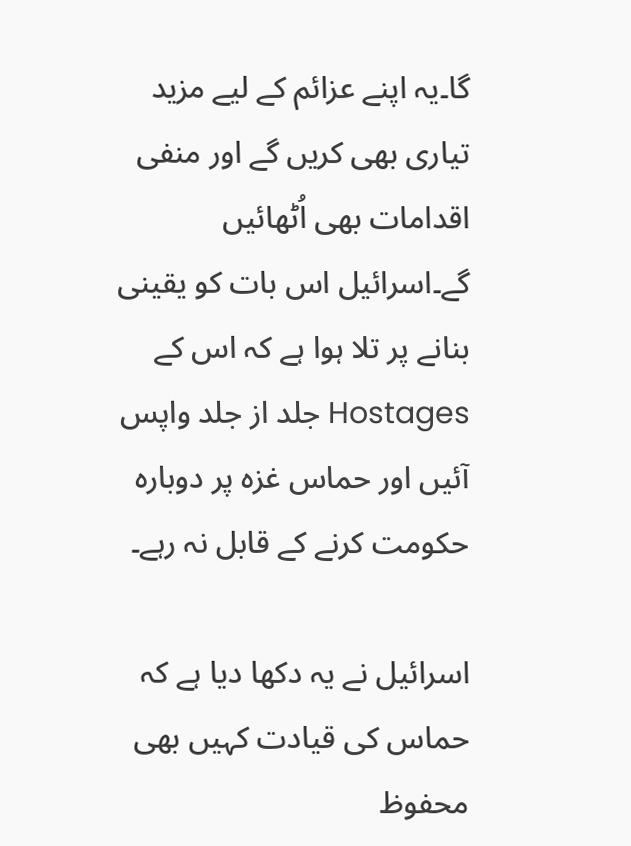گا۔یہ اپنے عزائم کے لیے مزید تیاری بھی کریں گے اور منفی اقدامات بھی اُٹھائیں گے۔اسرائیل اس بات کو یقینی بنانے پر تلا ہوا ہے کہ اس کے Hostages جلد از جلد واپس آئیں اور حماس غزہ پر دوبارہ حکومت کرنے کے قابل نہ رہے۔

اسرائیل نے یہ دکھا دیا ہے کہ حماس کی قیادت کہیں بھی محفوظ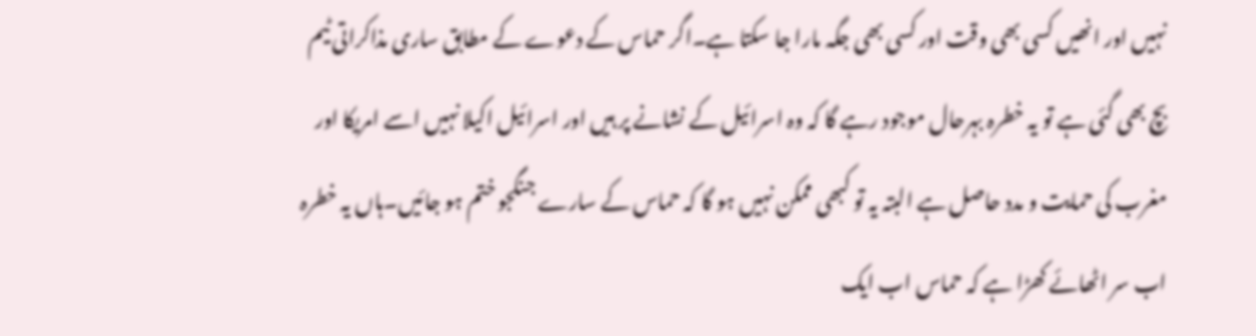نہیں اور انھیں کسی بھی وقت اور کسی بھی جگہ مارا جا سکتا ہے۔اگر حماس کے دعوے کے مطابق ساری مذاکراتی ٹیم بچ بھی گئی ہے تو یہ خطرہ بہرحال موجود رہے گا کہ وہ اسرائیل کے نشانے پر ہیں اور اسرائیل اکیلا نہیں اسے امریکا اور مغرب کی حمایت و مدد حاصل ہے البتہ یہ تو کبھی ممکن نہیں ہو گا کہ حماس کے سارے جنگجو ختم ہو جائیں۔ہاں یہ خطرہ اب سر اٹھائے کھڑا ہے کہ حماس اب ایک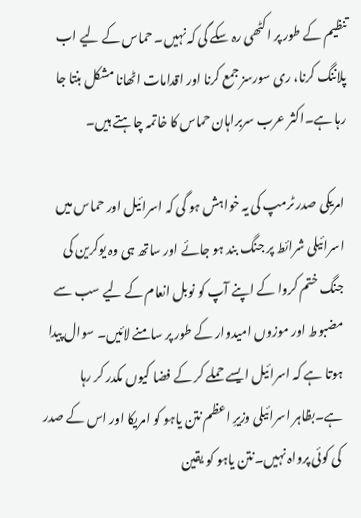تنظیم کے طور پر اکٹھی رہ سکے گی کہ نہیں۔ حماس کے لیے اب پلاننگ کرنا، ری سورسز جمع کرنا اور اقدامات اٹھانا مشکل بنتا جا رہا ہے۔اکثر عرب سربراہان حماس کا خاتمہ چاہتے ہیں۔

امریکی صدر ٹرمپ کی یہ خواہش ہو گی کہ اسرائیل اور حماس میں اسرائیلی شرائط پر جنگ بند ہو جائے اور ساتھ ہی وہ یوکرین کی جنگ ختم کروا کے اپنے آپ کو نوبل انعام کے لیے سب سے مضبوط اور موزوں امیدوار کے طور پر سامنے لائیں۔ سوال پیدا ہوتا ہے کہ اسرائیل ایسے حملے کر کے فضا کیوں مکدر کر رہا ہے۔بظاہر اسرائیلی وزیرِ اعظم نتن یاہو کو امریکا اور اس کے صدر کی کوئی پرواہ نہیں۔نتن یاہو کو یقین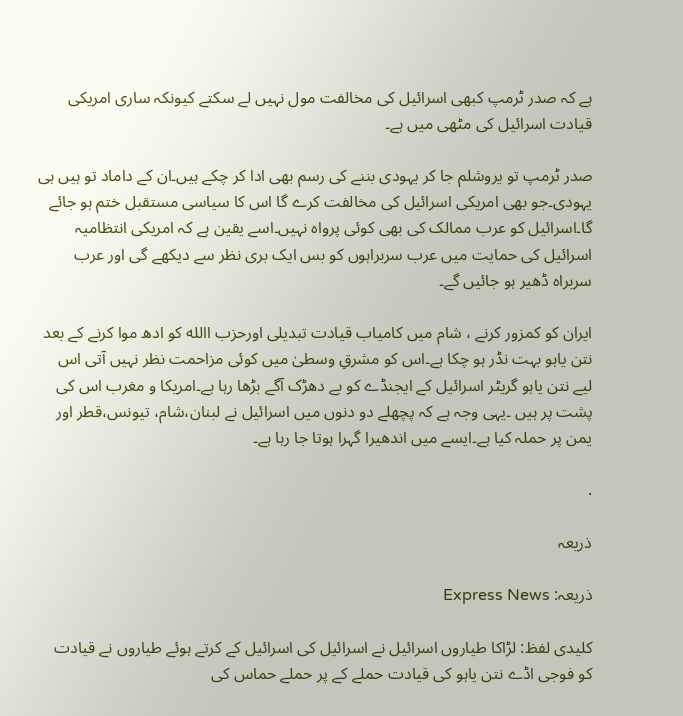ہے کہ صدر ٹرمپ کبھی اسرائیل کی مخالفت مول نہیں لے سکتے کیونکہ ساری امریکی قیادت اسرائیل کی مٹھی میں ہے۔

صدر ٹرمپ تو یروشلم جا کر یہودی بننے کی رسم بھی ادا کر چکے ہیں۔ان کے داماد تو ہیں ہی یہودی۔جو بھی امریکی اسرائیل کی مخالفت کرے گا اس کا سیاسی مستقبل ختم ہو جائے گا۔اسرائیل کو عرب ممالک کی بھی کوئی پرواہ نہیں۔اسے یقین ہے کہ امریکی انتظامیہ اسرائیل کی حمایت میں عرب سربراہوں کو بس ایک بری نظر سے دیکھے گی اور عرب سربراہ ڈھیر ہو جائیں گے۔

ایران کو کمزور کرنے ، شام میں کامیاب قیادت تبدیلی اورحزب االله کو ادھ موا کرنے کے بعد نتن یاہو بہت نڈر ہو چکا ہے۔اس کو مشرقِ وسطیٰ میں کوئی مزاحمت نظر نہیں آتی اس لیے نتن یاہو گریٹر اسرائیل کے ایجنڈے کو بے دھڑک آگے بڑھا رہا ہے۔امریکا و مغرب اس کی پشت پر ہیں ۔یہی وجہ ہے کہ پچھلے دو دنوں میں اسرائیل نے لبنان،شام، تیونس،قطر اور یمن پر حملہ کیا ہے۔ایسے میں اندھیرا گہرا ہوتا جا رہا ہے۔

.

ذریعہ

ذریعہ: Express News

کلیدی لفظ: لڑاکا طیاروں اسرائیل نے اسرائیل کی اسرائیل کے کرتے ہوئے طیاروں نے قیادت کو فوجی اڈے نتن یاہو کی قیادت حملے کے پر حملے حماس کی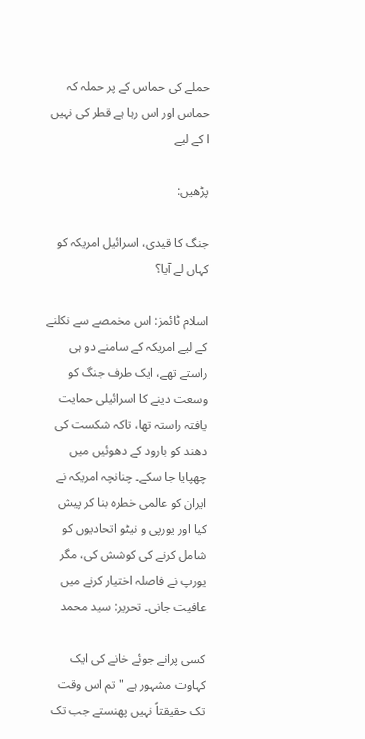حملے کی حماس کے پر حملہ کہ حماس اور اس رہا ہے قطر کی نہیں ا کے لیے

پڑھیں:

جنگ کا قیدی، اسرائیل امریکہ کو کہاں لے آیا؟

اسلام ٹائمز: اس مخمصے سے نکلنے کے لیے امریکہ کے سامنے دو ہی راستے تھے، ایک طرف جنگ کو وسعت دینے کا اسرائیلی حمایت یافتہ راستہ تھا، تاکہ شکست کی دھند کو بارود کے دھوئیں میں چھپایا جا سکے۔ چنانچہ امریکہ نے ایران کو عالمی خطرہ بنا کر پیش کیا اور یورپی و نیٹو اتحادیوں کو شامل کرنے کی کوشش کی، مگر یورپ نے فاصلہ اختیار کرنے میں عافیت جانی۔ تحریر: سید محمد

کسی پرانے جوئے خانے کی ایک کہاوت مشہور ہے "تم اس وقت تک حقیقتاً نہیں پھنستے جب تک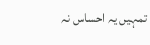تمہیں یہ احساس نہ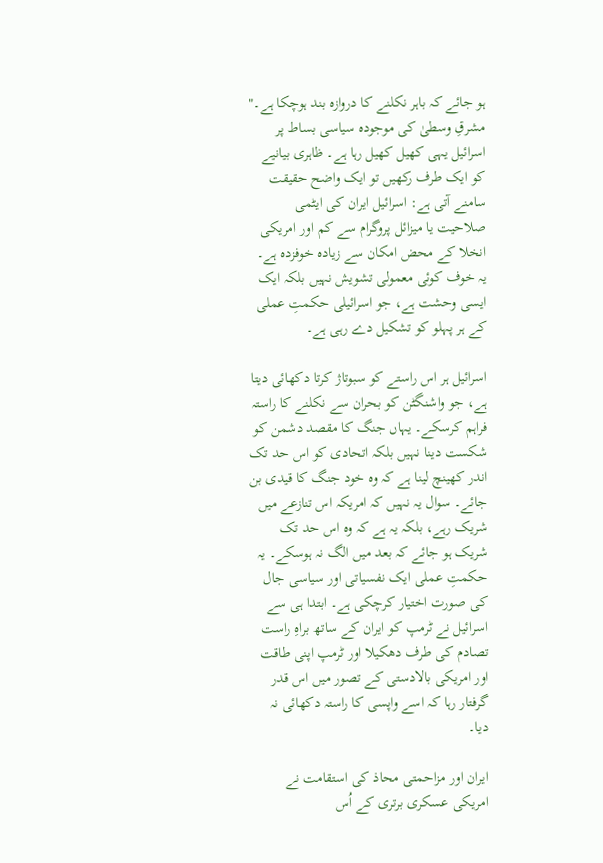ہو جائے کہ باہر نکلنے کا دروازہ بند ہوچکا ہے۔" مشرقِ وسطیٰ کی موجودہ سیاسی بساط پر اسرائیل یہی کھیل کھیل رہا ہے۔ ظاہری بیانیے کو ایک طرف رکھیں تو ایک واضح حقیقت سامنے آتی ہے: اسرائیل ایران کی ایٹمی صلاحیت یا میزائل پروگرام سے کم اور امریکی انخلا کے محض امکان سے زیادہ خوفزدہ ہے۔ یہ خوف کوئی معمولی تشویش نہیں بلکہ ایک ایسی وحشت ہے، جو اسرائیلی حکمتِ عملی کے ہر پہلو کو تشکیل دے رہی ہے۔

اسرائیل ہر اس راستے کو سبوتاژ کرتا دکھائی دیتا ہے، جو واشنگٹن کو بحران سے نکلنے کا راستہ فراہم کرسکے۔ یہاں جنگ کا مقصد دشمن کو شکست دینا نہیں بلکہ اتحادی کو اس حد تک اندر کھینچ لینا ہے کہ وہ خود جنگ کا قیدی بن جائے۔ سوال یہ نہیں کہ امریکہ اس تنازعے میں شریک رہے، بلکہ یہ ہے کہ وہ اس حد تک شریک ہو جائے کہ بعد میں الگ نہ ہوسکے۔ یہ حکمتِ عملی ایک نفسیاتی اور سیاسی جال کی صورت اختیار کرچکی ہے۔ ابتدا ہی سے اسرائیل نے ٹرمپ کو ایران کے ساتھ براہِ راست تصادم کی طرف دھکیلا اور ٹرمپ اپنی طاقت اور امریکی بالادستی کے تصور میں اس قدر گرفتار رہا کہ اسے واپسی کا راستہ دکھائی نہ دیا۔

ایران اور مزاحمتی محاذ کی استقامت نے امریکی عسکری برتری کے اُس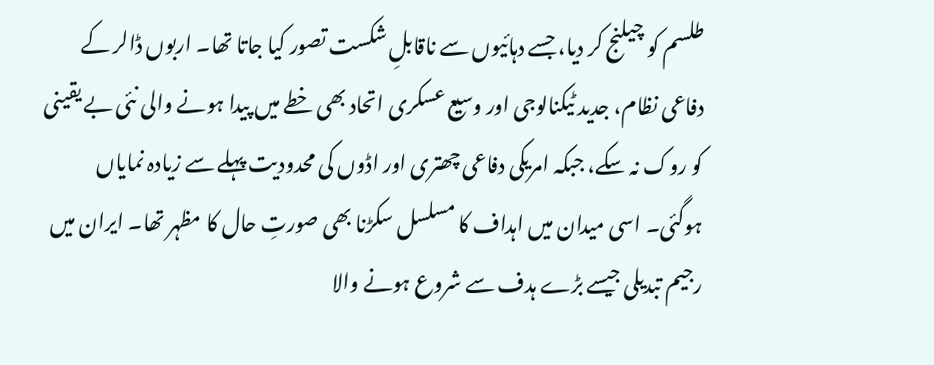طلسم کو چیلنج کر دیا، جسے دہائیوں سے ناقابلِ شکست تصور کیا جاتا تھا۔ اربوں ڈالر کے دفاعی نظام، جدید ٹیکنالوجی اور وسیع عسکری اتحاد بھی خطے میں پیدا ہونے والی نئی بے یقینی کو روک نہ سکے، جبکہ امریکی دفاعی چھتری اور اڈوں کی محدودیت پہلے سے زیادہ نمایاں ہوگئی۔ اسی میدان میں اہداف کا مسلسل سکڑنا بھی صورتِ حال کا مظہر تھا۔ ایران میں رجیم تبدیلی جیسے بڑے ہدف سے شروع ہونے والا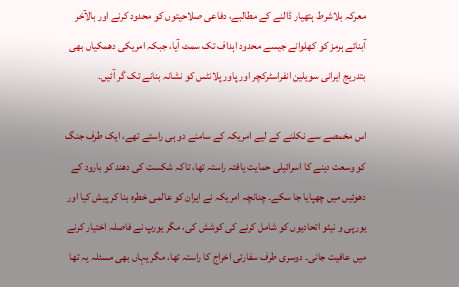معرکہ بلاشرط ہتھیار ڈالنے کے مطالبے، دفاعی صلاحیتوں کو محدود کرنے اور بالآخر آبنائے ہرمز کو کھلوانے جیسے محدود اہداف تک سمٹ آیا، جبکہ امریکی دھمکیاں بھی بتدریج ایرانی سویلین انفراسٹرکچر اور پاور پلانٹس کو نشانہ بنانے تک گر آئیں۔

اس مخمصے سے نکلنے کے لیے امریکہ کے سامنے دو ہی راستے تھے، ایک طرف جنگ کو وسعت دینے کا اسرائیلی حمایت یافتہ راستہ تھا، تاکہ شکست کی دھند کو بارود کے دھوئیں میں چھپایا جا سکے۔ چنانچہ امریکہ نے ایران کو عالمی خطرہ بنا کر پیش کیا اور یورپی و نیٹو اتحادیوں کو شامل کرنے کی کوشش کی، مگر یورپ نے فاصلہ اختیار کرنے میں عافیت جانی۔ دوسری طرف سفارتی اخراج کا راستہ تھا، مگر یہاں بھی مسئلہ یہ تھا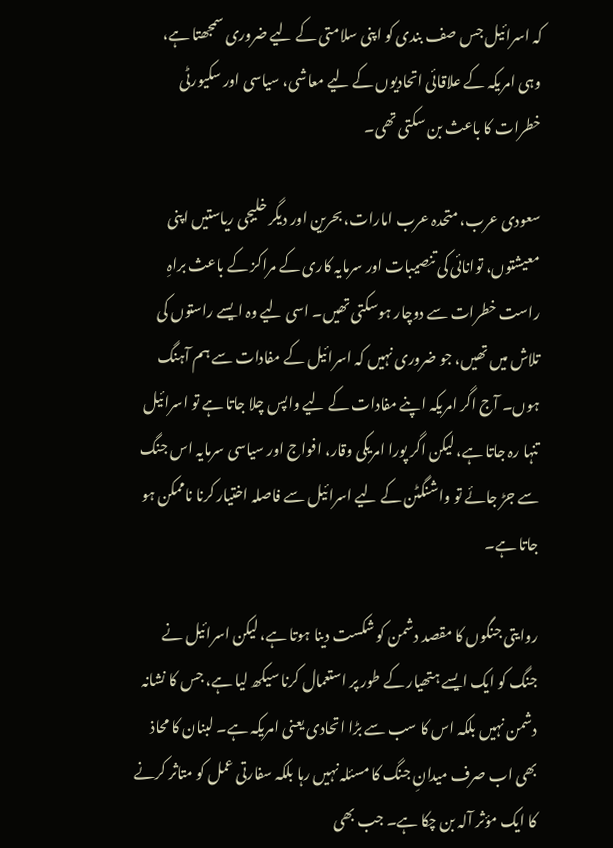کہ اسرائیل جس صف بندی کو اپنی سلامتی کے لیے ضروری سمجھتا ہے، وہی امریکہ کے علاقائی اتحادیوں کے لیے معاشی، سیاسی اور سکیورٹی خطرات کا باعث بن سکتی تھی۔

سعودی عرب، متحدہ عرب امارات، بحرین اور دیگر خلیجی ریاستیں اپنی معیشتوں، توانائی کی تنصیبات اور سرمایہ کاری کے مراکز کے باعث براہِ راست خطرات سے دوچار ہوسکتی تھیں۔ اسی لیے وہ ایسے راستوں کی تلاش میں تھیں، جو ضروری نہیں کہ اسرائیل کے مفادات سے ہم آہنگ ہوں۔ آج اگر امریکہ اپنے مفادات کے لیے واپس چلا جاتا ہے تو اسرائیل تنہا رہ جاتا ہے، لیکن اگر پورا امریکی وقار، افواج اور سیاسی سرمایہ اس جنگ سے جڑ جائے تو واشنگٹن کے لیے اسرائیل سے فاصلہ اختیار کرنا ناممکن ہو جاتا ہے۔

روایتی جنگوں کا مقصد دشمن کو شکست دینا ہوتا ہے، لیکن اسرائیل نے جنگ کو ایک ایسے ہتھیار کے طور پر استعمال کرنا سیکھ لیا ہے، جس کا نشانہ دشمن نہیں بلکہ اس کا سب سے بڑا اتحادی یعنی امریکہ ہے۔ لبنان کا محاذ بھی اب صرف میدانِ جنگ کا مسئلہ نہیں رہا بلکہ سفارتی عمل کو متاثر کرنے کا ایک مؤثر آلہ بن چکا ہے۔ جب بھی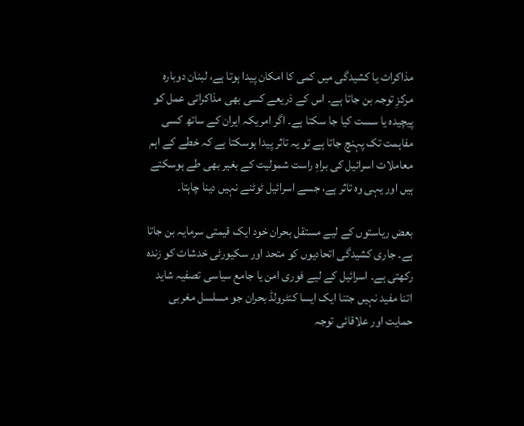مذاکرات یا کشیدگی میں کمی کا امکان پیدا ہوتا ہے، لبنان دوبارہ مرکزِ توجہ بن جاتا ہے۔ اس کے ذریعے کسی بھی مذاکراتی عمل کو پیچیدہ یا سست کیا جا سکتا ہے۔ اگر امریکہ ایران کے ساتھ کسی مفاہمت تک پہنچ جاتا ہے تو یہ تاثر پیدا ہوسکتا ہے کہ خطے کے اہم معاملات اسرائیل کی براہِ راست شمولیت کے بغیر بھی طے ہوسکتے ہیں اور یہی وہ تاثر ہے، جسے اسرائیل ٹوٹنے نہیں دینا چاہتا۔

بعض ریاستوں کے لیے مستقل بحران خود ایک قیمتی سرمایہ بن جاتا ہے۔ جاری کشیدگی اتحادیوں کو متحد اور سکیورٹی خدشات کو زندہ رکھتی ہے۔ اسرائیل کے لیے فوری امن یا جامع سیاسی تصفیہ شاید اتنا مفید نہیں جتنا ایک ایسا کنٹرولڈ بحران جو مسلسل مغربی حمایت اور علاقائی توجہ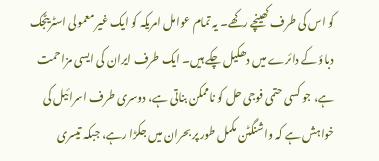کو اس کی طرف کھینچے رکھے۔ یہ تمام عوامل امریکہ کو ایک غیر معمولی اسٹریٹجک دباؤ کے دائرے میں دھکیل چکے ہیں۔ ایک طرف ایران کی ایسی مزاحمت ہے، جو کسی حتمی فوجی حل کو ناممکن بناتی ہے، دوسری طرف اسرائیل کی خواہش ہے کہ واشنگٹن مکمل طور پر بحران میں جکڑا رہے، جبکہ تیسری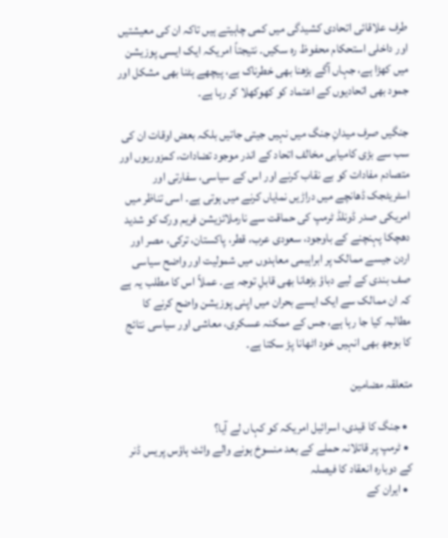طرف علاقائی اتحادی کشیدگی میں کمی چاہیتے ہیں تاکہ ان کی معیشتیں اور داخلی استحکام محفوظ رہ سکیں۔ نتیجتاً امریکہ ایک ایسی پوزیشن میں کھڑا ہے، جہاں آگے بڑھنا بھی خطرناک ہے، پیچھے ہٹنا بھی مشکل اور جمود بھی اتحادیوں کے اعتماد کو کھوکھلا کر رہا ہے۔

جنگیں صرف میدانِ جنگ میں نہیں جیتی جاتیں بلکہ بعض اوقات ان کی سب سے بڑی کامیابی مخالف اتحاد کے اندر موجود تضادات، کمزوریوں اور متصادم مفادات کو بے نقاب کرنے اور اس کے سیاسی، سفارتی اور اسٹریٹجک ڈھانچے میں دراڑیں نمایاں کرنے میں ہوتی ہے۔ اسی تناظر میں امریکی صدر ڈونلڈ ٹرمپ کی حماقت سے نارملائزیشن فریم ورک کو شدید دھچکا پہنچنے کے باوجود، سعودی عرب، قطر، پاکستان، ترکی، مصر اور اردن جیسے ممالک پر ابراہیمی معاہدوں میں شمولیت اور واضح سیاسی صف بندی کے لیے دباؤ بڑھانا بھی قابلِ توجہ ہے۔ عملاً اس کا مطلب یہ ہے کہ ان ممالک سے ایک ایسے بحران میں اپنی پوزیشن واضح کرنے کا مطالبہ کیا جا رہا ہے، جس کے ممکنہ عسکری، معاشی اور سیاسی نتائج کا بوجھ بھی انہیں خود اٹھانا پڑ سکتا ہے۔

متعلقہ مضامین

  • جنگ کا قیدی، اسرائیل امریکہ کو کہاں لے آیا؟
  • ٹرمپ پر قاتلانہ حملے کے بعد منسوخ ہونے والے وائٹ ہاؤس پریس ڈنر کے دوبارہ انعقاد کا فیصلہ
  • ایران کے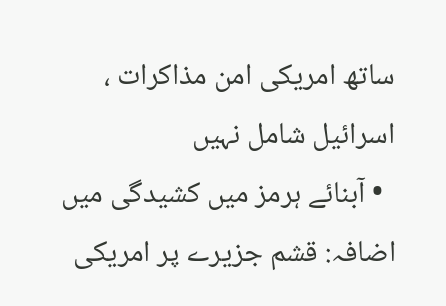ساتھ امریکی امن مذاکرات ، اسرائیل شامل نہیں
  • آبنائے ہرمز میں کشیدگی میں اضافہ: قشم جزیرے پر امریکی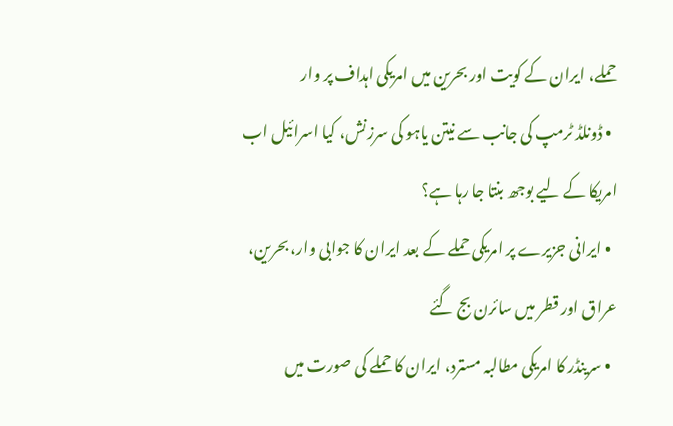حملے، ایران کے کویت اور بحرین میں امریکی اہداف پر وار
  • ڈونلڈ ٹرمپ کی جانب سے نیتن یاہو کی سرزنش، کیا اسرائیل اب امریکا کے لیے بوجھ بنتا جا رہا ہے؟
  • ایرانی جزیرے پر امریکی حملے کے بعد ایران کا جوابی وار، بحرین، عراق اور قطر میں سائرن بج گئے
  • سرینڈر کا امریکی مطالبہ مسترد، ایران کا حملے کی صورت میں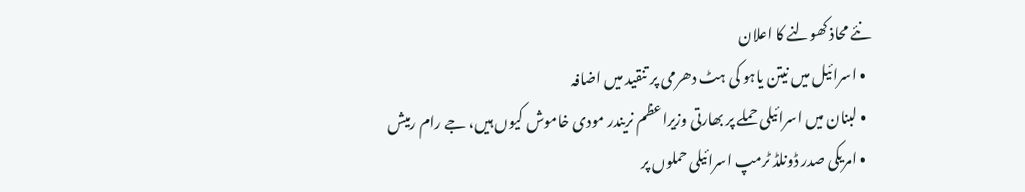نئے محاذ کھولنے کا اعلان
  • اسرائیل میں نیتن یاہو کی ہٹ دھرمی پر تنقید میں اضافہ
  • لبنان میں اسرائیلی حملے پر بھارتی وزیراعظم نریندر مودی خاموش کیوں ہیں، جے رام رمیش
  • امریکی صدر ڈونلڈ ٹرمپ اسرائیلی حملوں پر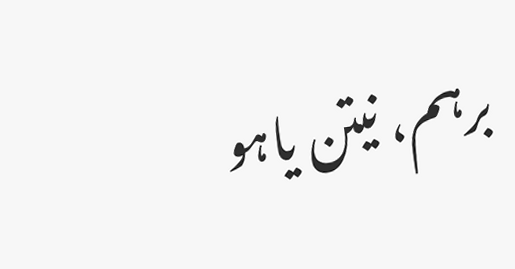برہم، نیتن یاہو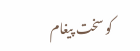کو سخت پیغام